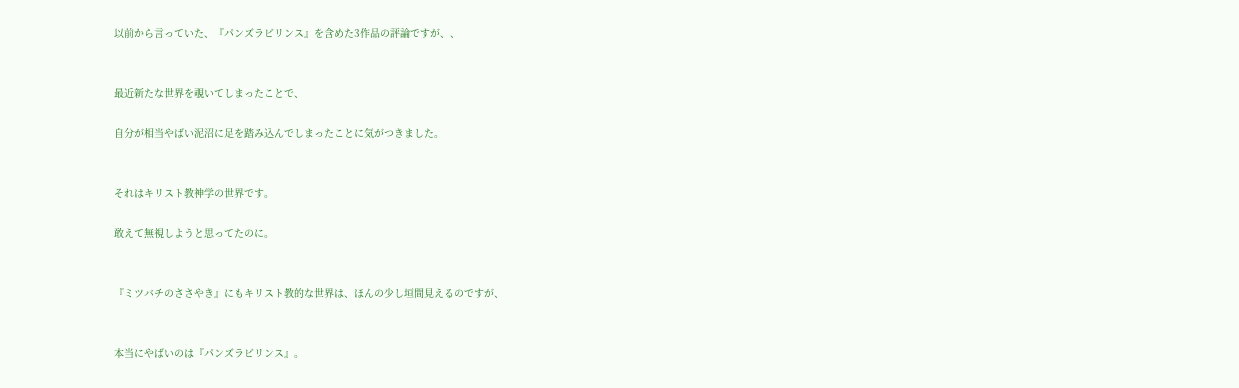以前から言っていた、『パンズラビリンス』を含めた3作品の評論ですが、、


最近新たな世界を覗いてしまったことで、

自分が相当やばい泥沼に足を踏み込んでしまったことに気がつきました。


それはキリスト教神学の世界です。

敢えて無視しようと思ってたのに。


『ミツバチのささやき』にもキリスト教的な世界は、ほんの少し垣間見えるのですが、


本当にやばいのは『パンズラビリンス』。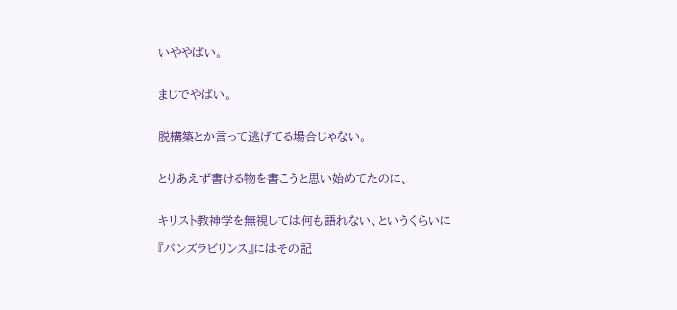いややばい。


まじでやばい。


脱構築とか言って逃げてる場合じゃない。


とりあえず書ける物を書こうと思い始めてたのに、


キリスト教神学を無視しては何も語れない、というくらいに

『パンズラビリンス』にはその記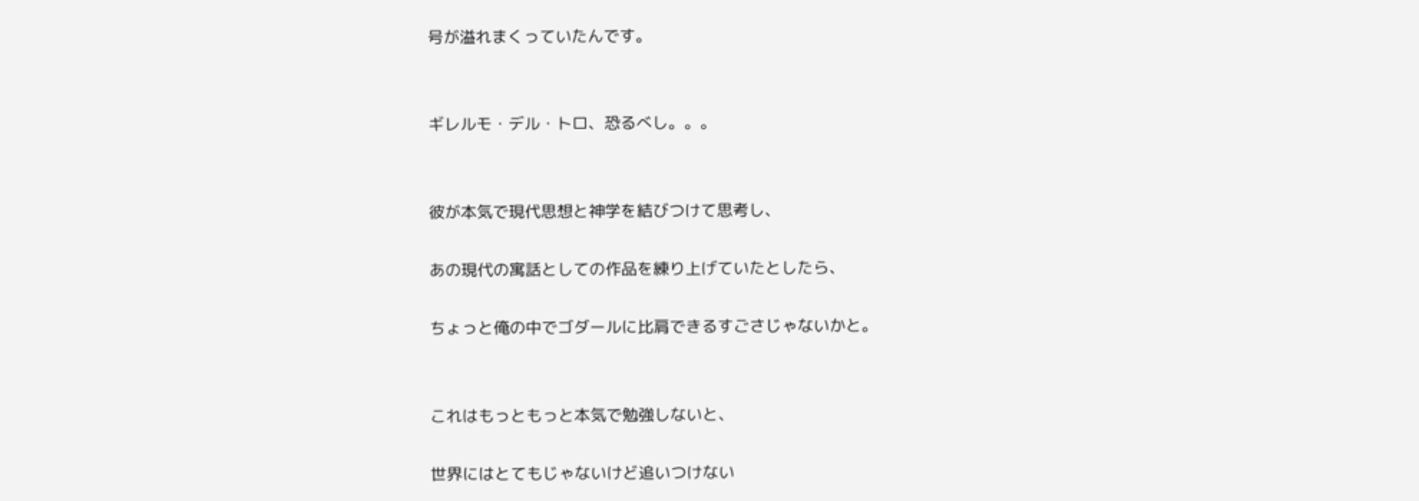号が溢れまくっていたんです。


ギレルモ・デル・トロ、恐るべし。。。


彼が本気で現代思想と神学を結びつけて思考し、

あの現代の寓話としての作品を練り上げていたとしたら、

ちょっと俺の中でゴダールに比肩できるすごさじゃないかと。


これはもっともっと本気で勉強しないと、

世界にはとてもじゃないけど追いつけない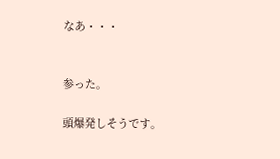なあ・・・


参った。

頭爆発しそうです。